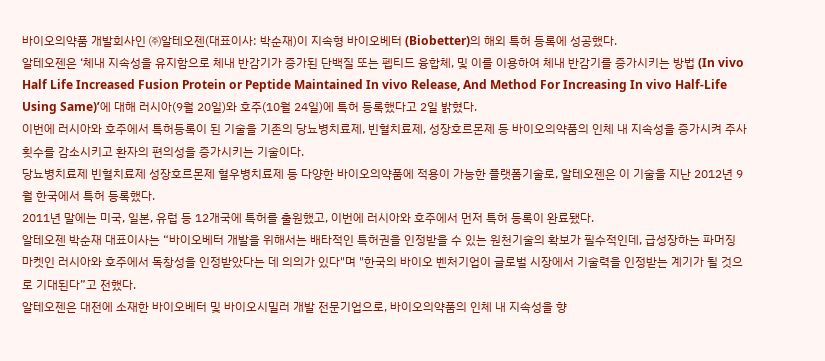바이오의약품 개발회사인 ㈜알테오젠(대표이사: 박순재)이 지속형 바이오베터 (Biobetter)의 해외 특허 등록에 성공했다.
알테오젠은 ‘체내 지속성을 유지함으로 체내 반감기가 증가된 단백질 또는 펩티드 융합체, 및 이를 이용하여 체내 반감기를 증가시키는 방법 (In vivo Half Life Increased Fusion Protein or Peptide Maintained In vivo Release, And Method For Increasing In vivo Half-Life Using Same)’에 대해 러시아(9월 20일)와 호주(10월 24일)에 특허 등록했다고 2일 밝혔다.
이번에 러시아와 호주에서 특허등록이 된 기술을 기존의 당뇨병치료제, 빈혈치료제, 성장호르몬제 등 바이오의약품의 인체 내 지속성을 증가시켜 주사 횟수를 감소시키고 환자의 편의성을 증가시키는 기술이다.
당뇨병치료제 빈혈치료제 성장호르몬제 혈우병치료제 등 다양한 바이오의약품에 적용이 가능한 플랫폼기술로, 알테오젠은 이 기술을 지난 2012년 9월 한국에서 특허 등록했다.
2011년 말에는 미국, 일본, 유럽 등 12개국에 특허를 출원했고, 이번에 러시아와 호주에서 먼저 특허 등록이 완료됐다.
알테오젠 박순재 대표이사는 “바이오베터 개발을 위해서는 배타적인 특허권을 인정받을 수 있는 원천기술의 확보가 필수적인데, 급성장하는 파머징 마켓인 러시아와 호주에서 독창성을 인정받았다는 데 의의가 있다"며 "한국의 바이오 벤처기업이 글로벌 시장에서 기술력을 인정받는 계기가 될 것으로 기대된다”고 전했다.
알테오젠은 대전에 소재한 바이오베터 및 바이오시밀러 개발 전문기업으로, 바이오의약품의 인체 내 지속성을 향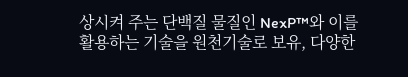상시켜 주는 단백질 물질인 NexP™와 이를 활용하는 기술을 원천기술로 보유, 다양한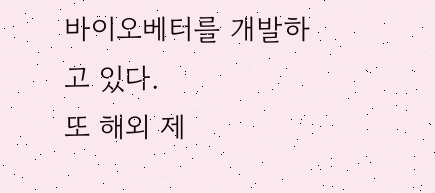바이오베터를 개발하고 있다.
또 해외 제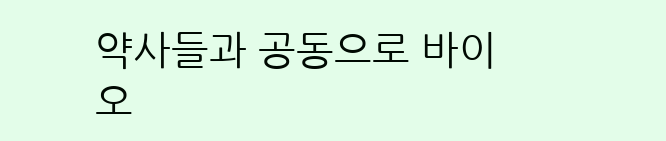약사들과 공동으로 바이오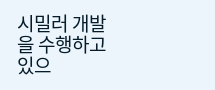시밀러 개발을 수행하고 있으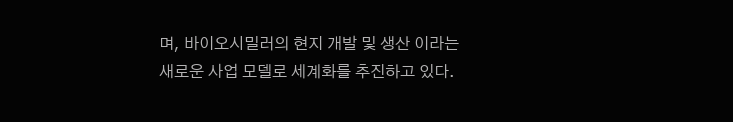며, 바이오시밀러의 현지 개발 및 생산 이라는 새로운 사업 모델로 세계화를 추진하고 있다.